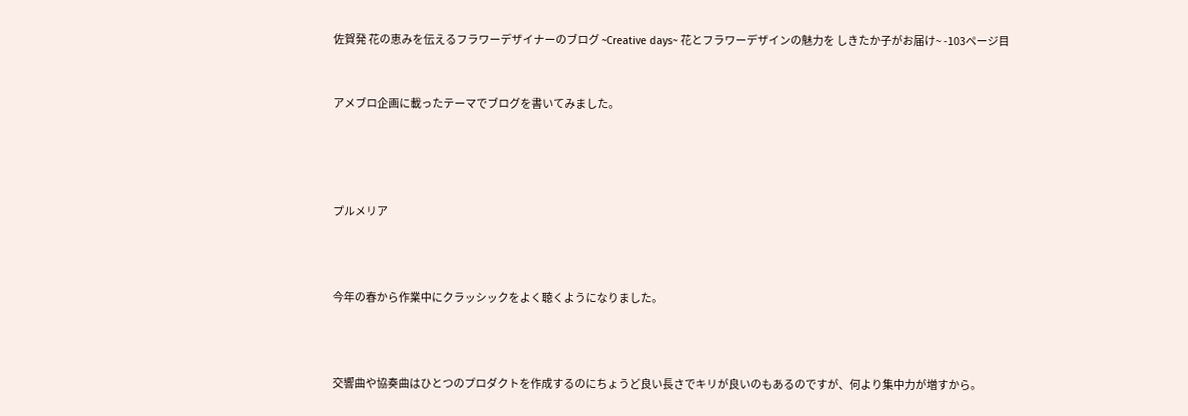佐賀発 花の恵みを伝えるフラワーデザイナーのブログ ~Creative days~ 花とフラワーデザインの魅力を しきたか子がお届け~ -103ページ目


アメブロ企画に載ったテーマでブログを書いてみました。




プルメリア



今年の春から作業中にクラッシックをよく聴くようになりました。



交響曲や協奏曲はひとつのプロダクトを作成するのにちょうど良い長さでキリが良いのもあるのですが、何より集中力が増すから。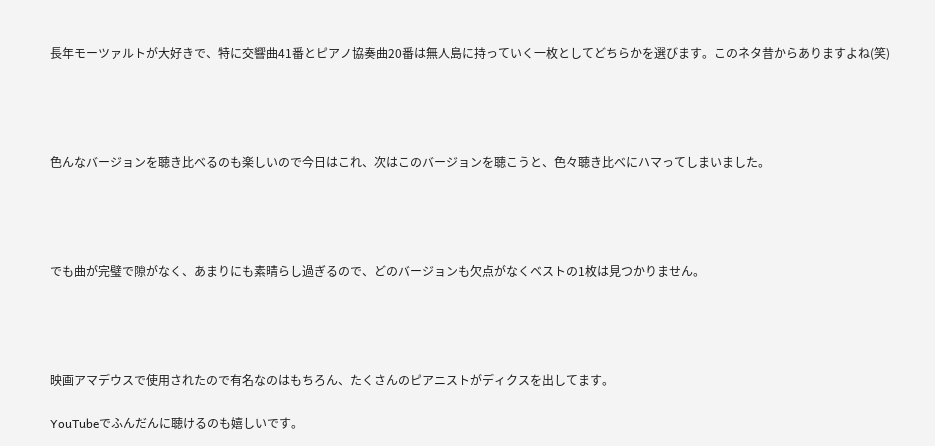長年モーツァルトが大好きで、特に交響曲41番とピアノ協奏曲20番は無人島に持っていく一枚としてどちらかを選びます。このネタ昔からありますよね(笑)




色んなバージョンを聴き比べるのも楽しいので今日はこれ、次はこのバージョンを聴こうと、色々聴き比べにハマってしまいました。




でも曲が完璧で隙がなく、あまりにも素晴らし過ぎるので、どのバージョンも欠点がなくベストの1枚は見つかりません。




映画アマデウスで使用されたので有名なのはもちろん、たくさんのピアニストがディクスを出してます。

YouTubeでふんだんに聴けるのも嬉しいです。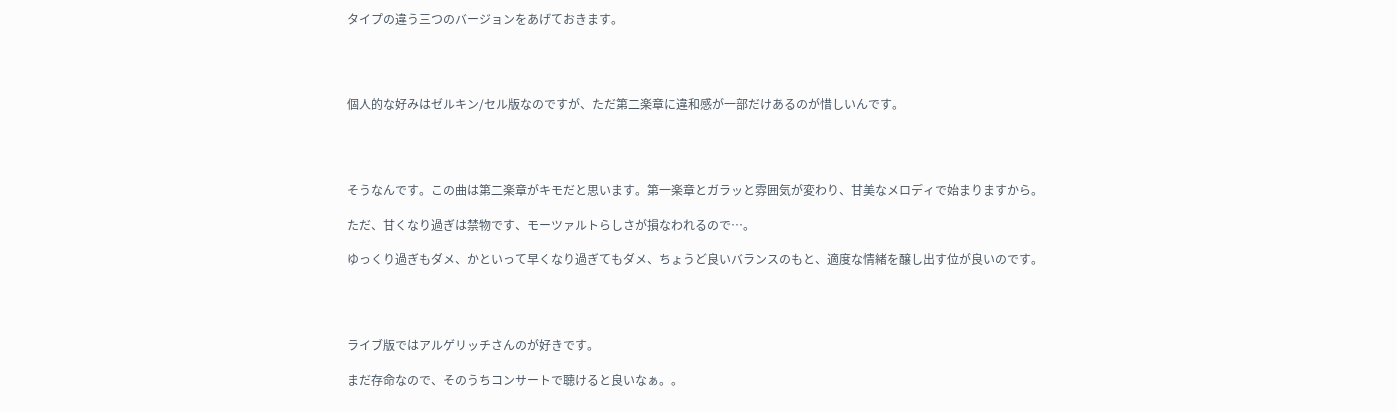タイプの違う三つのバージョンをあげておきます。




個人的な好みはゼルキン/セル版なのですが、ただ第二楽章に違和感が一部だけあるのが惜しいんです。




そうなんです。この曲は第二楽章がキモだと思います。第一楽章とガラッと雰囲気が変わり、甘美なメロディで始まりますから。

ただ、甘くなり過ぎは禁物です、モーツァルトらしさが損なわれるので…。

ゆっくり過ぎもダメ、かといって早くなり過ぎてもダメ、ちょうど良いバランスのもと、適度な情緒を醸し出す位が良いのです。




ライブ版ではアルゲリッチさんのが好きです。

まだ存命なので、そのうちコンサートで聴けると良いなぁ。。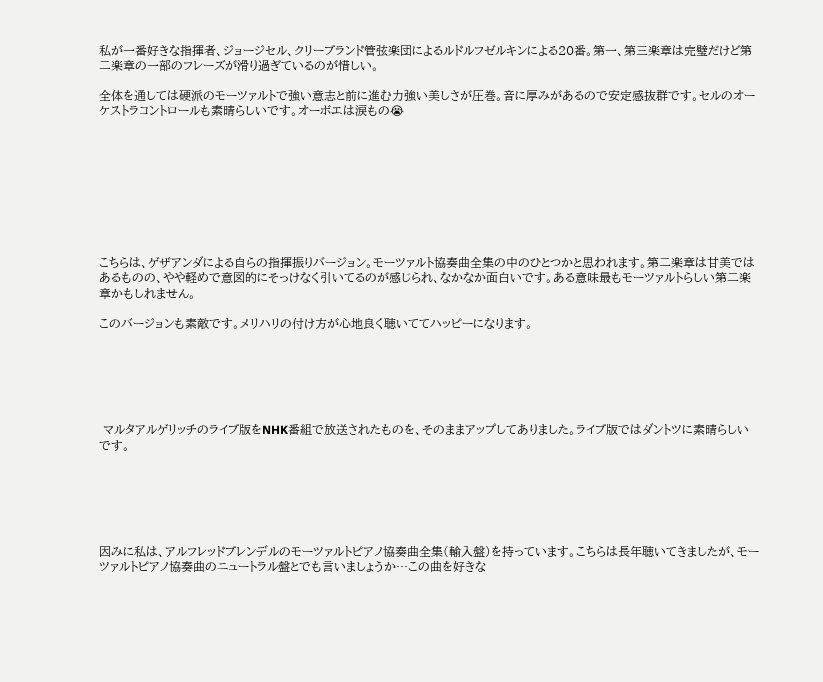私が一番好きな指揮者、ジョージセル、クリーブランド管弦楽団によるルドルフゼルキンによる20番。第一、第三楽章は完璧だけど第二楽章の一部のフレーズが滑り過ぎているのが惜しい。

全体を通しては硬派のモーツァルトで強い意志と前に進む力強い美しさが圧巻。音に厚みがあるので安定感抜群です。セルのオーケストラコントロールも素晴らしいです。オーボエは涙もの😭









こちらは、ゲザアンダによる自らの指揮振りバージョン。モーツァルト協奏曲全集の中のひとつかと思われます。第二楽章は甘美ではあるものの、やや軽めで意図的にそっけなく引いてるのが感じられ、なかなか面白いです。ある意味最もモーツァルトらしい第二楽章かもしれません。

このバージョンも素敵です。メリハリの付け方が心地良く聴いててハッピーになります。






 マルタアルゲリッチのライブ版をNHK番組で放送されたものを、そのままアップしてありました。ライブ版ではダントツに素晴らしいです。






因みに私は、アルフレッドブレンデルのモーツァルトピアノ協奏曲全集(輸入盤)を持っています。こちらは長年聴いてきましたが、モーツァルトピアノ協奏曲のニュートラル盤とでも言いましょうか…この曲を好きな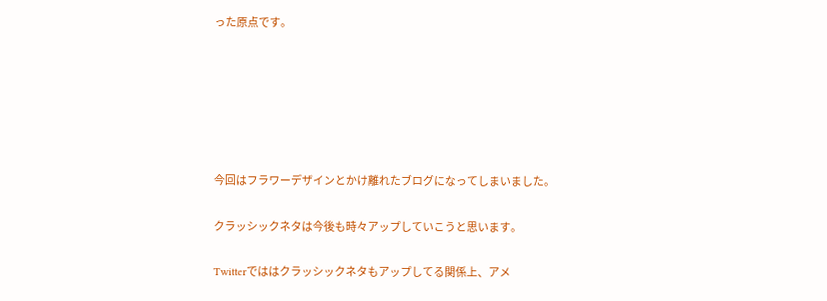った原点です。






今回はフラワーデザインとかけ離れたブログになってしまいました。

クラッシックネタは今後も時々アップしていこうと思います。

Twitterでははクラッシックネタもアップしてる関係上、アメ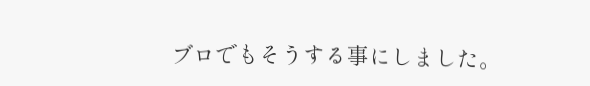ブロでもそうする事にしました。